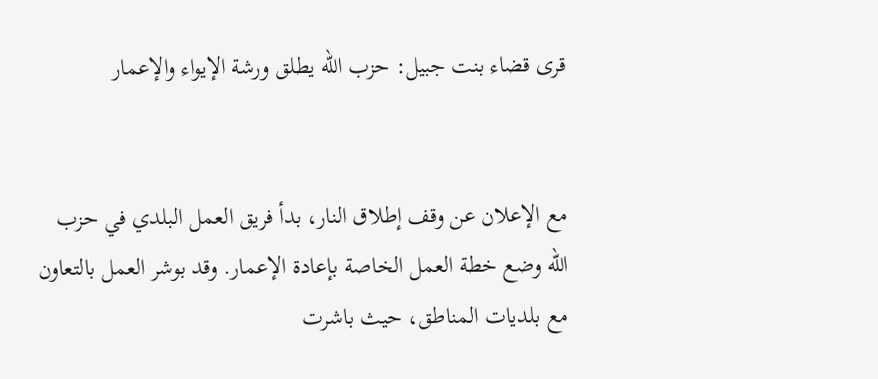قرى قضاء بنت جبيل: حزب الله يطلق ورشة الإيواء والإعمار


مع الإعلان عن وقف إطلاق النار، بدأ فريق العمل البلدي في حزب الله وضع خطة العمل الخاصة بإعادة الإعمار. وقد بوشر العمل بالتعاون مع بلديات المناطق، حيث باشرت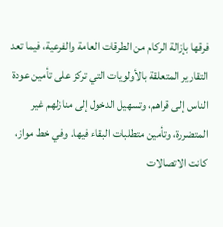فرقها بإزالة الركام من الطرقات العامة والفرعية، فيما تعد التقارير المتعلقة بالأولويات التي تركز على تأمين عودة الناس إلى قراهم، وتسهيل الدخول إلى منازلهم غير المتضررة، وتأمين متطلبات البقاء فيها. وفي خط مواز، كانت الاتصالات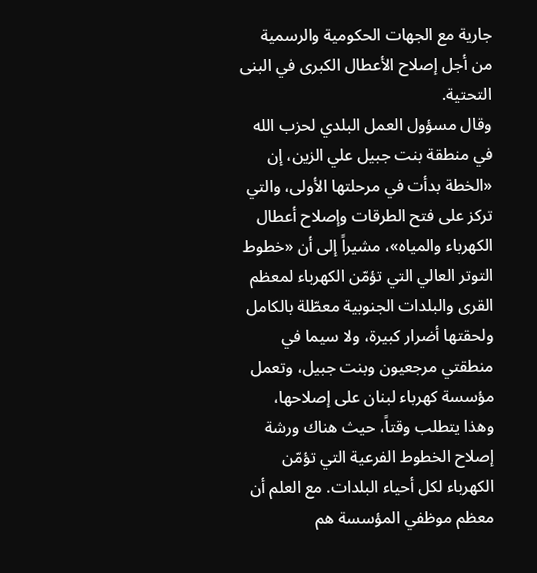جارية مع الجهات الحكومية والرسمية من أجل إصلاح الأعطال الكبرى في البنى التحتية.
وقال مسؤول العمل البلدي لحزب الله في منطقة بنت جبيل علي الزين، إن «الخطة بدأت في مرحلتها الأولى، والتي تركز على فتح الطرقات وإصلاح أعطال الكهرباء والمياه»، مشيراً إلى أن «خطوط التوتر العالي التي تؤمّن الكهرباء لمعظم القرى والبلدات الجنوبية معطّلة بالكامل ولحقتها أضرار كبيرة، ولا سيما في منطقتي مرجعيون وبنت جبيل، وتعمل مؤسسة كهرباء لبنان على إصلاحها، وهذا يتطلب وقتاً، حيث هناك ورشة إصلاح الخطوط الفرعية التي تؤمّن الكهرباء لكل أحياء البلدات. مع العلم أن معظم موظفي المؤسسة هم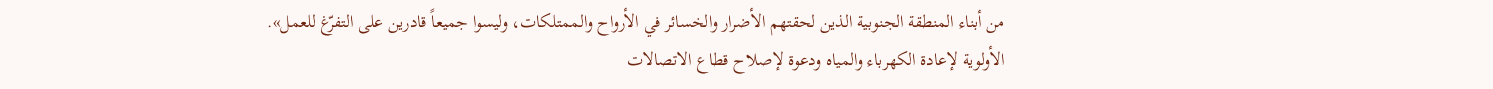من أبناء المنطقة الجنوبية الذين لحقتهم الأضرار والخسائر في الأرواح والممتلكات، وليسوا جميعاً قادرين على التفرّغ للعمل».
الأولوية لإعادة الكهرباء والمياه ودعوة لإصلاح قطاع الاتصالات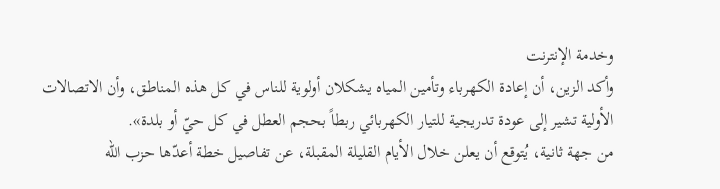وخدمة الإنترنت
وأكد الزين، أن إعادة الكهرباء وتأمين المياه يشكلان أولوية للناس في كل هذه المناطق، وأن الاتصالات الأولية تشير إلى عودة تدريجية للتيار الكهربائي ربطاً بحجم العطل في كل حيّ أو بلدة».
من جهة ثانية، يُتوقع أن يعلن خلال الأيام القليلة المقبلة، عن تفاصيل خطة أعدّها حزب الله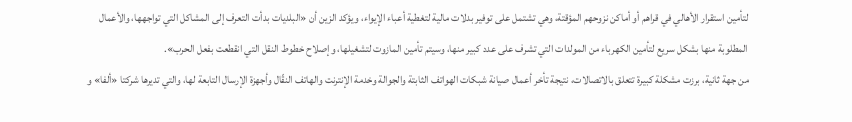لتأمين استقرار الأهالي في قراهم أو أماكن نزوحهم المؤقتة، وهي تشتمل على توفير بدلات مالية لتغطية أعباء الإيواء، ويؤكد الزين أن «البلديات بدأت التعرف إلى المشاكل التي تواجهها، والأعمال المطلوبة منها بشكل سريع لتأمين الكهرباء من المولدات التي تشرف على عدد كبير منها، وسيتم تأمين المازوت لتشغيلها، وإصلاح خطوط النقل التي انقطعت بفعل الحرب».
من جهة ثانية، برزت مشكلة كبيرة تتعلق بالاتصالات، نتيجة تأخر أعمال صيانة شبكات الهواتف الثابتة والجوالة وخدمة الإنترنت والهاتف النقّال وأجهزة الإرسال التابعة لها، والتي تديرها شركتا «ألفا» و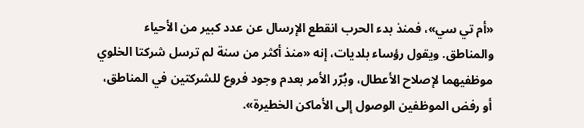«أم تي سي»، فمنذ بدء الحرب انقطع الإرسال عن عدد كبير من الأحياء والمناطق. ويقول رؤساء بلديات، إنه «منذ أكثر من سنة لم ترسل شركتا الخلوي موظفيهما لإصلاح الأعطال، وبُرّر الأمر بعدم وجود فروع للشركتين في المناطق، أو رفض الموظفين الوصول إلى الأماكن الخطيرة».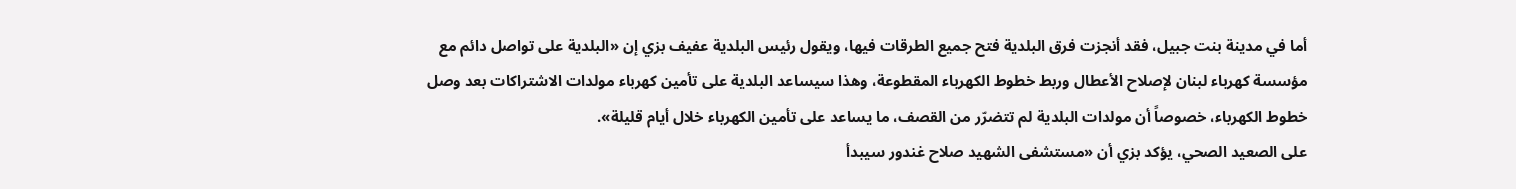أما في مدينة بنت جبيل، فقد أنجزت فرق البلدية فتح جميع الطرقات فيها، ويقول رئيس البلدية عفيف بزي إن «البلدية على تواصل دائم مع مؤسسة كهرباء لبنان لإصلاح الأعطال وربط خطوط الكهرباء المقطوعة، وهذا سيساعد البلدية على تأمين كهرباء مولدات الاشتراكات بعد وصل خطوط الكهرباء، خصوصاً أن مولدات البلدية لم تتضرّر من القصف، ما يساعد على تأمين الكهرباء خلال أيام قليلة».
على الصعيد الصحي، يؤكد بزي أن «مستشفى الشهيد صلاح غندور سيبدأ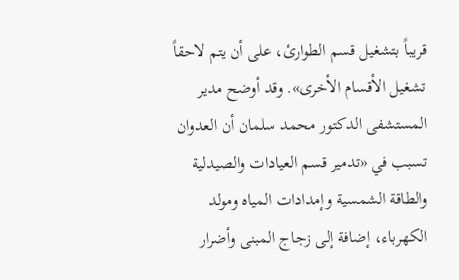قريباً بتشغيل قسم الطوارئ، على أن يتم لاحقاً تشغيل الأقسام الأخرى». وقد أوضح مدير المستشفى الدكتور محمد سلمان أن العدوان تسبب في «تدمير قسم العيادات والصيدلية والطاقة الشمسية وإمدادات المياه ومولد الكهرباء، إضافة إلى زجاج المبنى وأضرار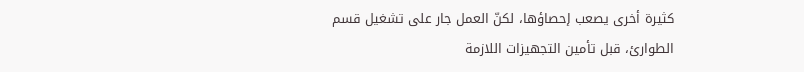كثيرة أخرى يصعب إحصاؤها، لكنّ العمل جار على تشغيل قسم الطوارئ، قبل تأمين التجهيزات اللازمة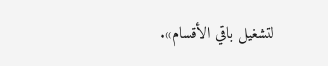لتشغيل باقي الأقسام».